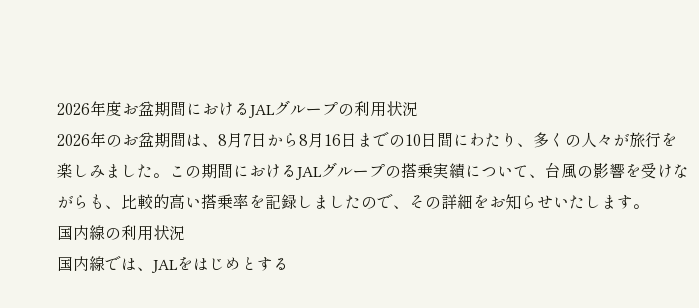2026年度お盆期間におけるJALグループの利用状況
2026年のお盆期間は、8月7日から8月16日までの10日間にわたり、多くの人々が旅行を楽しみました。この期間におけるJALグループの搭乗実績について、台風の影響を受けながらも、比較的高い搭乗率を記録しましたので、その詳細をお知らせいたします。
国内線の利用状況
国内線では、JALをはじめとする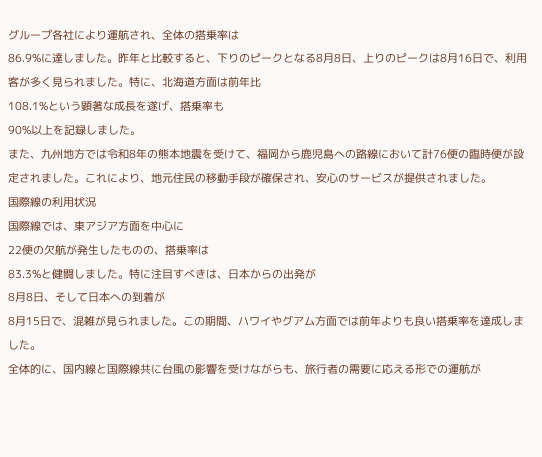グループ各社により運航され、全体の搭乗率は
86.9%に達しました。昨年と比較すると、下りのピークとなる8月8日、上りのピークは8月16日で、利用客が多く見られました。特に、北海道方面は前年比
108.1%という顕著な成長を遂げ、搭乗率も
90%以上を記録しました。
また、九州地方では令和8年の熊本地震を受けて、福岡から鹿児島への路線において計76便の臨時便が設定されました。これにより、地元住民の移動手段が確保され、安心のサービスが提供されました。
国際線の利用状況
国際線では、東アジア方面を中心に
22便の欠航が発生したものの、搭乗率は
83.3%と健闘しました。特に注目すべきは、日本からの出発が
8月8日、そして日本への到着が
8月15日で、混雑が見られました。この期間、ハワイやグアム方面では前年よりも良い搭乗率を達成しました。
全体的に、国内線と国際線共に台風の影響を受けながらも、旅行者の需要に応える形での運航が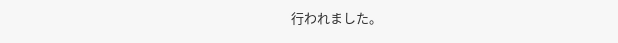行われました。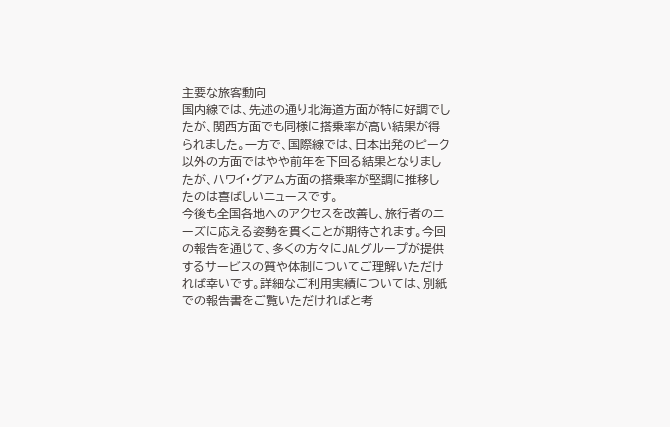主要な旅客動向
国内線では、先述の通り北海道方面が特に好調でしたが、関西方面でも同様に搭乗率が高い結果が得られました。一方で、国際線では、日本出発のピーク以外の方面ではやや前年を下回る結果となりましたが、ハワイ・グアム方面の搭乗率が堅調に推移したのは喜ばしいニュースです。
今後も全国各地へのアクセスを改善し、旅行者のニーズに応える姿勢を貫くことが期待されます。今回の報告を通じて、多くの方々にJALグループが提供するサービスの質や体制についてご理解いただければ幸いです。詳細なご利用実績については、別紙での報告書をご覧いただければと考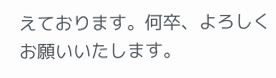えております。何卒、よろしくお願いいたします。